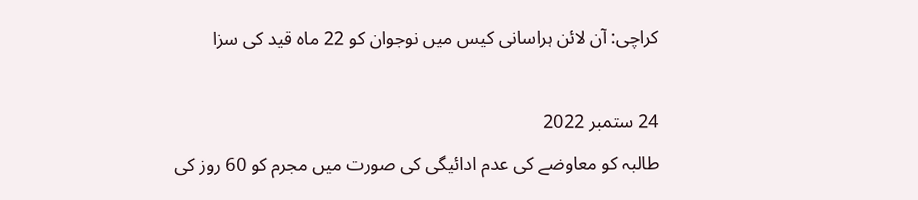کراچی: آن لائن ہراسانی کیس میں نوجوان کو 22 ماہ قید کی سزا

24 ستمبر 2022
طالبہ کو معاوضے کی عدم ادائیگی کی صورت میں مجرم کو 60 روز کی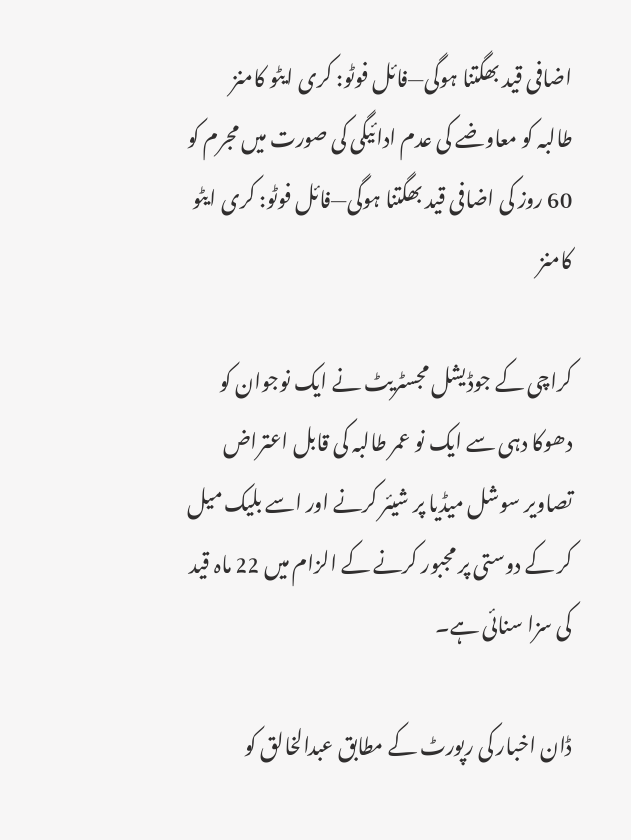اضافی قید بھگتنا ہوگی—فائل فوٹو: کری ایٹو کامنز
طالبہ کو معاوضے کی عدم ادائیگی کی صورت میں مجرم کو 60 روز کی اضافی قید بھگتنا ہوگی—فائل فوٹو: کری ایٹو کامنز

کراچی کے جوڈیشل مجسٹریٹ نے ایک نوجوان کو دھوکا دہی سے ایک نو عمر طالبہ کی قابل اعتراض تصاویر سوشل میڈیا پر شیئر کرنے اور اسے بلیک میل کر کے دوستی پر مجبور کرنے کے الزام میں 22 ماہ قید کی سزا سنائی ہے۔

ڈان اخبار کی رپورٹ کے مطابق عبدالخالق کو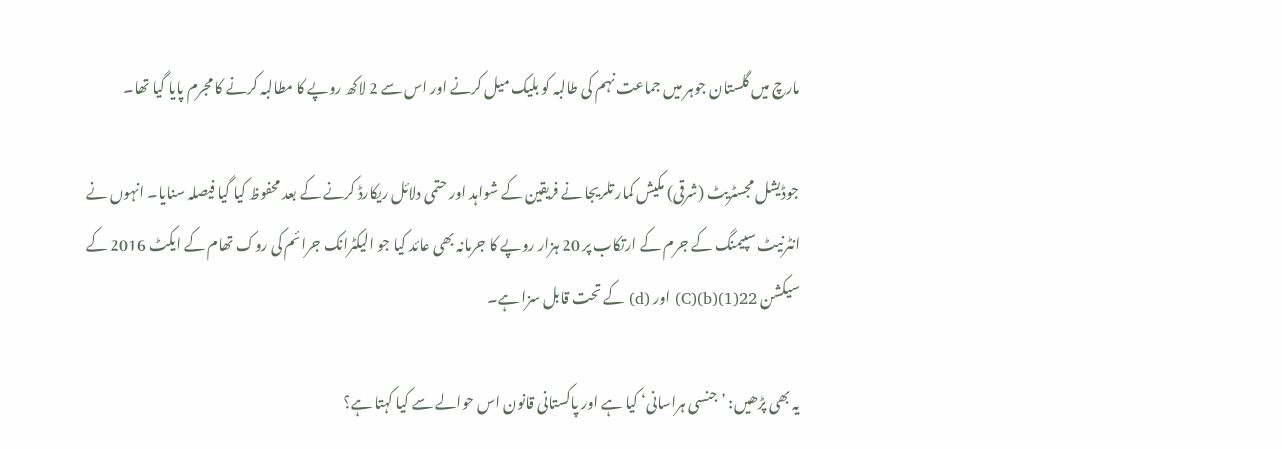مارچ میں گلستان جوہر میں جماعت نہم کی طالبہ کو بلیک میل کرنے اور اس سے 2 لاکھ روپے کا مطالبہ کرنے کا مجرم پایا گیا تھا۔

جوڈیشل مجسٹریٹ (شرقی) مکیش کمار تلریجا نے فریقین کے شواہد اور حتمی دلائل ریکارڈ کرنے کے بعد محفوظ کیا گیا فیصلہ سنایا۔ انہوں نے انٹرنیٹ سپیمنگ کے جرم کے ارتکاب پر 20 ہزار روپے کا جرمانہ بھی عائد کیا جو الیکٹرانک جرائم کی روک تھام کے ایکٹ 2016 کے سیکشن 22(1)(b)(C) اور (d) کے تحت قابل سزا ہے۔

یہ بھی پڑھیں: ’جنسی ہراسانی‘ کیا ہے اور پاکستانی قانون اس حوالے سے کیا کہتا ہے؟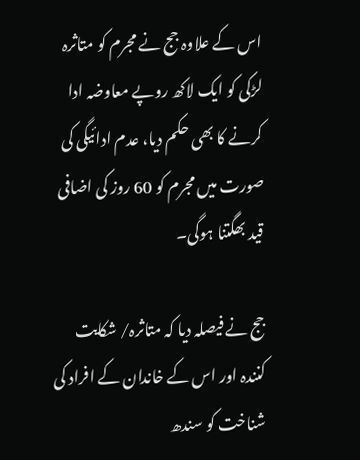اس کے علاوہ جج نے مجرم کو متاثرہ لڑکی کو ایک لاکھ روپے معاوضہ ادا کرنے کا بھی حکم دیا، عدم ادائیگی کی صورت میں مجرم کو 60 روز کی اضافی قید بھگتنا ہوگی۔

جج نے فیصلہ دیا کہ متاثرہ/ شکایت کنندہ اور اس کے خاندان کے افراد کی شناخت کو سندھ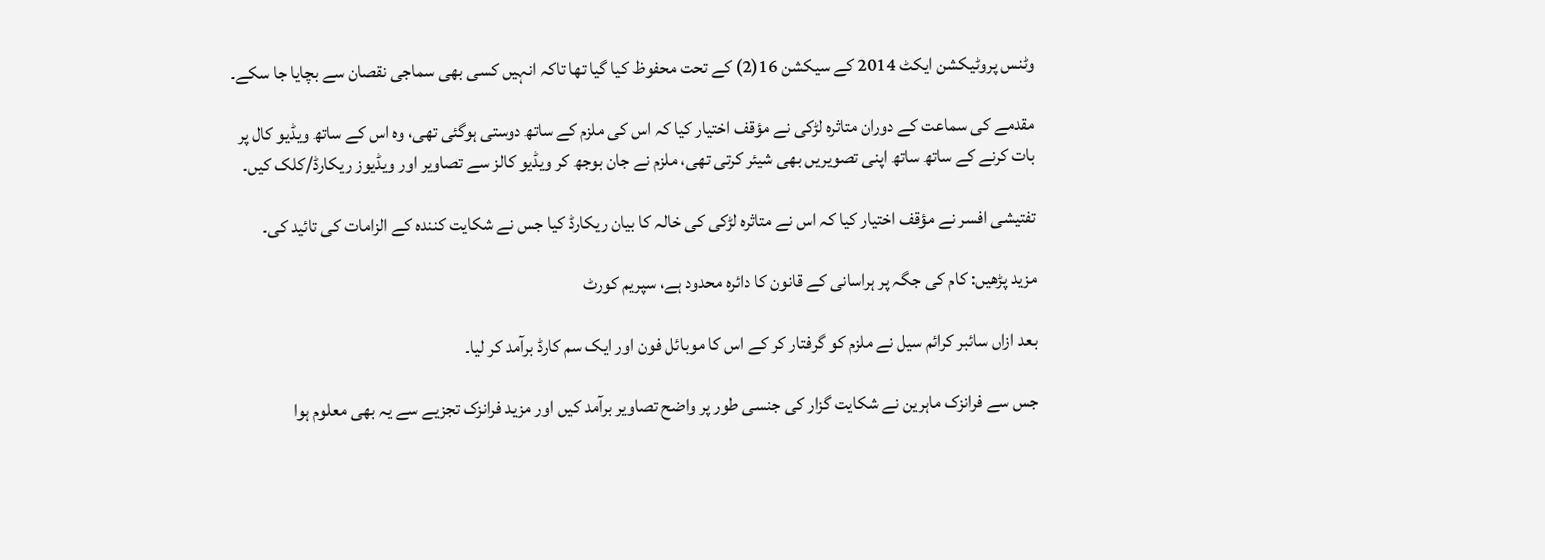وٹنس پروٹیکشن ایکٹ 2014 کے سیکشن 16(2) کے تحت محفوظ کیا گیا تھا تاکہ انہیں کسی بھی سماجی نقصان سے بچایا جا سکے۔

مقدمے کی سماعت کے دوران متاثرہ لڑکی نے مؤقف اختیار کیا کہ اس کی ملزم کے ساتھ دوستی ہوگئی تھی، وہ اس کے ساتھ ویڈیو کال پر بات کرنے کے ساتھ ساتھ اپنی تصویریں بھی شیئر کرتی تھی، ملزم نے جان بوجھ کر ویڈیو کالز سے تصاویر اور ویڈیوز ریکارڈ/کلک کیں۔

تفتیشی افسر نے مؤقف اختیار کیا کہ اس نے متاثرہ لڑکی کی خالہ کا بیان ریکارڈ کیا جس نے شکایت کنندہ کے الزامات کی تائید کی۔

مزید پڑھیں: کام کی جگہ پر ہراسانی کے قانون کا دائرہ محدود ہے، سپریم کورٹ

بعد ازاں سائبر کرائم سیل نے ملزم کو گرفتار کر کے اس کا موبائل فون اور ایک سم کارڈ برآمد کر لیا۔

جس سے فرانزک ماہرین نے شکایت گزار کی جنسی طور پر واضح تصاویر برآمد کیں اور مزید فرانزک تجزیے سے یہ بھی معلوم ہوا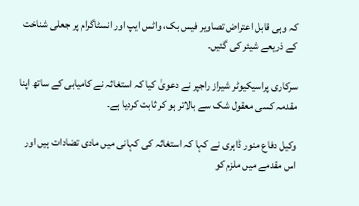کہ وہی قابل اعتراض تصاویر فیس بک، واٹس ایپ اور انسٹاگرام پر جعلی شناخت کے ذریعے شیئر کی گئیں۔

سرکاری پراسیکیوٹر شیراز راجپر نے دعویٰ کیا کہ استغاثہ نے کامیابی کے ساتھ اپنا مقدمہ کسی معقول شک سے بالاتر ہو کر ثابت کردیا ہے۔

وکیل دفاع منور ڈاہری نے کہا کہ استغاثہ کی کہانی میں مادی تضادات ہیں اور اس مقدمے میں ملزم کو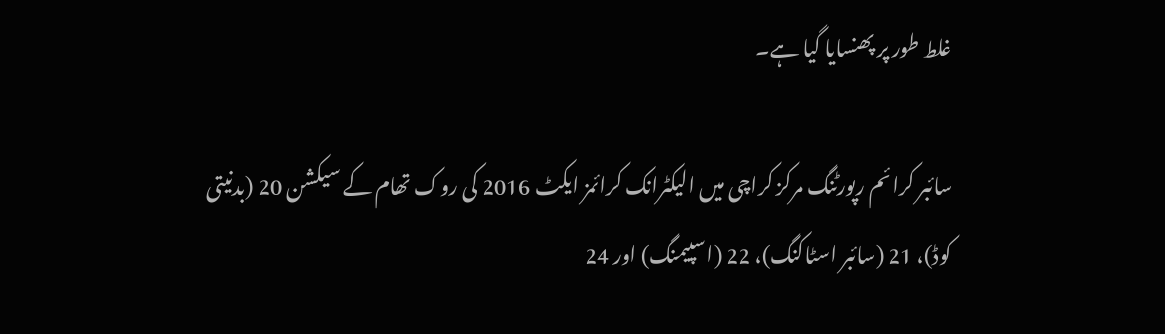غلط طور پر پھنسایا گیا ہے۔

سائبر کرائم رپورٹنگ مرکز کراچی میں الیکٹرانک کرائمز ایکٹ 2016 کی روک تھام کے سیکشن 20 (بدنیتی کوڈ)، 21 (سائبر اسٹاکنگ)، 22 (اسپیمنگ) اور 24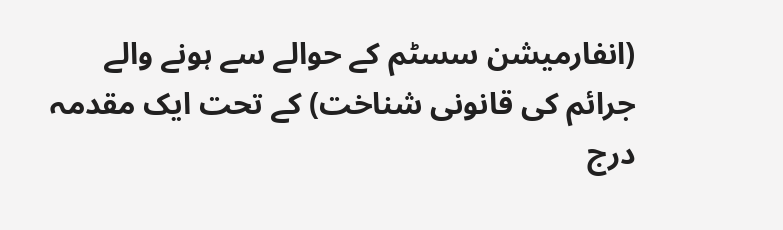(انفارمیشن سسٹم کے حوالے سے ہونے والے جرائم کی قانونی شناخت) کے تحت ایک مقدمہ درج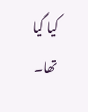کیا گیا تھا۔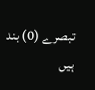تبصرے (0) بند ہیں